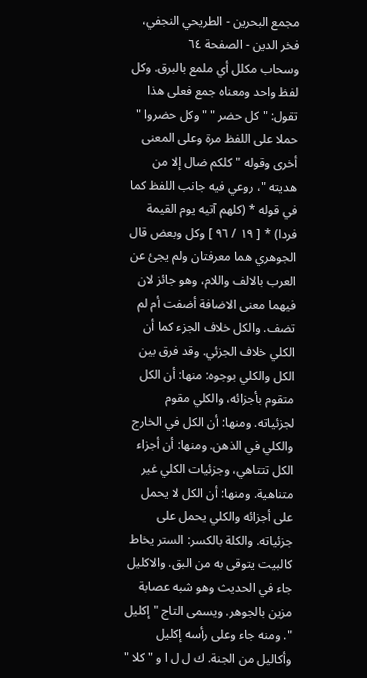مجمع البحرين - الطريحي النجفي، فخر الدين - الصفحة ٦٤
وسحاب مكلل أي ملمع بالبرق. وكل لفظ واحد ومعناه جمع فعلى هذا تقول: " كل حضر " " وكل حضروا " حملا على اللفظ مرة وعلى المعنى أخرى وقوله " كلكم ضال إلا من هديته "، روعي فيه جانب اللفظ كما في قوله * (كلهم آتيه يوم القيمة فردا) * [ ١٩ / ٩٦ ] وكل وبعض قال الجوهري هما معرفتان ولم يجئ عن العرب بالالف واللام، وهو جائز لان فيهما معنى الاضافة أضفت أم لم تضف. والكل خلاف الجزء كما أن الكلي خلاف الجزئي. وقد فرق بين الكل والكلي بوجوه: منها: أن الكل متقوم بأجزائه، والكلي مقوم لجزئياته. ومنها: أن الكل في الخارج والكلي في الذهن. ومنها: أن أجزاء الكل تتتاهي، وجزئيات الكلي غير متناهية. ومنها: أن الكل لا يحمل على أجزائه والكلي يحمل على جزئياته. والكلة بالكسر: الستر يخاط كالبيت يتوقى به من البق. والاكليل جاء في الحديث وهو شبه عصابة مزين بالجوهر. ويسمى التاج " إكليل ". ومنه جاء وعلى رأسه إكليل وأكاليل من الجنة. ك ل ل ا و " كلا "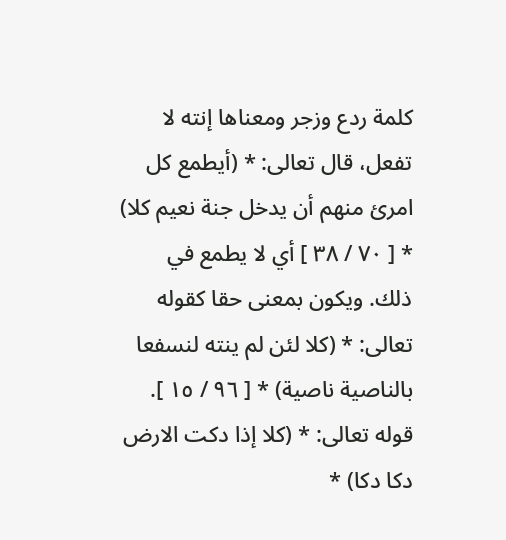كلمة ردع وزجر ومعناها إنته لا تفعل، قال تعالى: * (أيطمع كل امرئ منهم أن يدخل جنة نعيم كلا) * [ ٧٠ / ٣٨ ] أي لا يطمع في ذلك. ويكون بمعنى حقا كقوله تعالى: * (كلا لئن لم ينته لنسفعا بالناصية ناصية) * [ ٩٦ / ١٥ ]. قوله تعالى: * (كلا إذا دكت الارض دكا دكا) *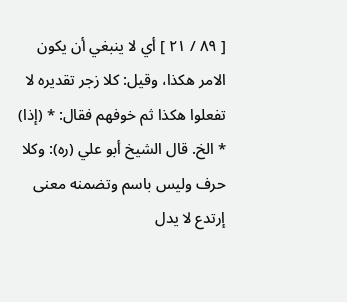[ ٨٩ / ٢١ ] أي لا ينبغي أن يكون الامر هكذا، وقيل: كلا زجر تقديره لا تفعلوا هكذا ثم خوفهم فقال: * (إذا) * الخ. قال الشيخ أبو علي (ره): وكلا حرف وليس باسم وتضمنه معنى إرتدع لا يدل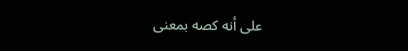على أنه كصه بمعنى